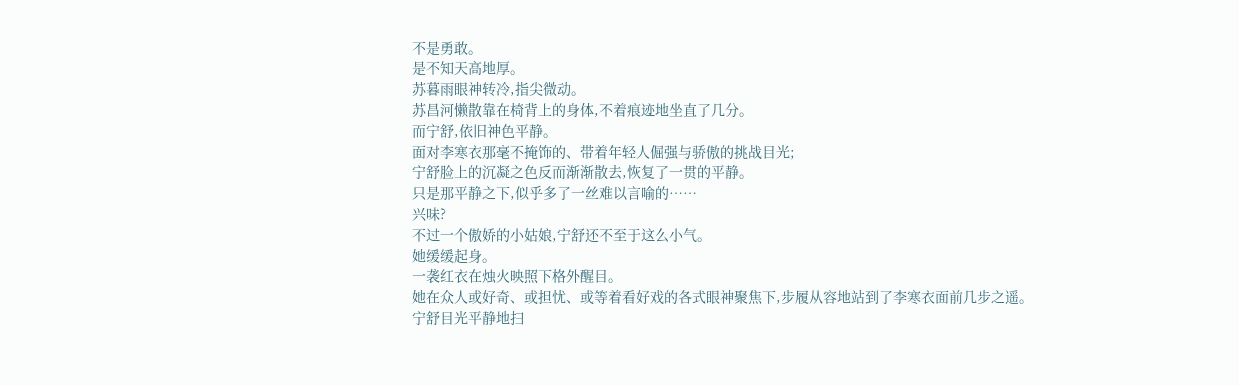不是勇敢。
是不知天高地厚。
苏暮雨眼神转冷,指尖微动。
苏昌河懒散靠在椅背上的身体,不着痕迹地坐直了几分。
而宁舒,依旧神色平静。
面对李寒衣那毫不掩饰的、带着年轻人倔强与骄傲的挑战目光;
宁舒脸上的沉凝之色反而渐渐散去,恢复了一贯的平静。
只是那平静之下,似乎多了一丝难以言喻的……
兴味?
不过一个傲娇的小姑娘,宁舒还不至于这么小气。
她缓缓起身。
一袭红衣在烛火映照下格外醒目。
她在众人或好奇、或担忧、或等着看好戏的各式眼神聚焦下,步履从容地站到了李寒衣面前几步之遥。
宁舒目光平静地扫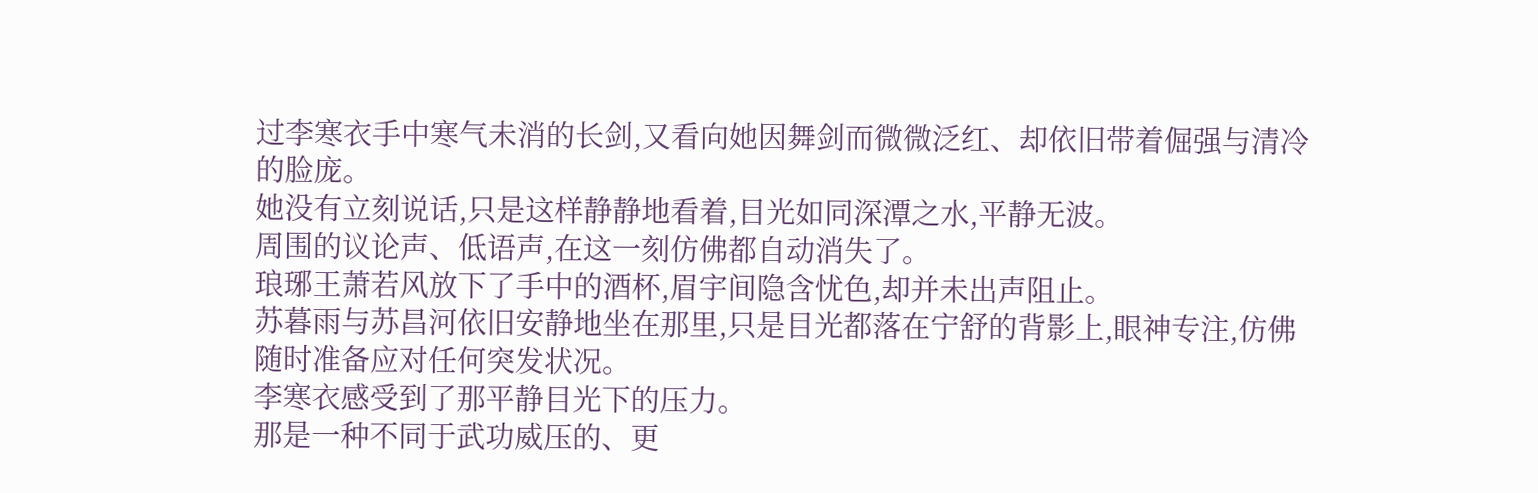过李寒衣手中寒气未消的长剑,又看向她因舞剑而微微泛红、却依旧带着倔强与清冷的脸庞。
她没有立刻说话,只是这样静静地看着,目光如同深潭之水,平静无波。
周围的议论声、低语声,在这一刻仿佛都自动消失了。
琅琊王萧若风放下了手中的酒杯,眉宇间隐含忧色,却并未出声阻止。
苏暮雨与苏昌河依旧安静地坐在那里,只是目光都落在宁舒的背影上,眼神专注,仿佛随时准备应对任何突发状况。
李寒衣感受到了那平静目光下的压力。
那是一种不同于武功威压的、更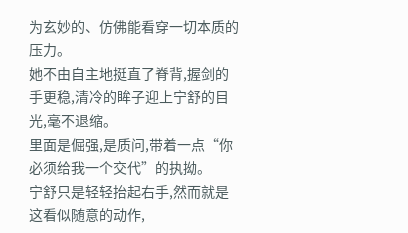为玄妙的、仿佛能看穿一切本质的压力。
她不由自主地挺直了脊背,握剑的手更稳,清冷的眸子迎上宁舒的目光,毫不退缩。
里面是倔强,是质问,带着一点“你必须给我一个交代”的执拗。
宁舒只是轻轻抬起右手,然而就是这看似随意的动作,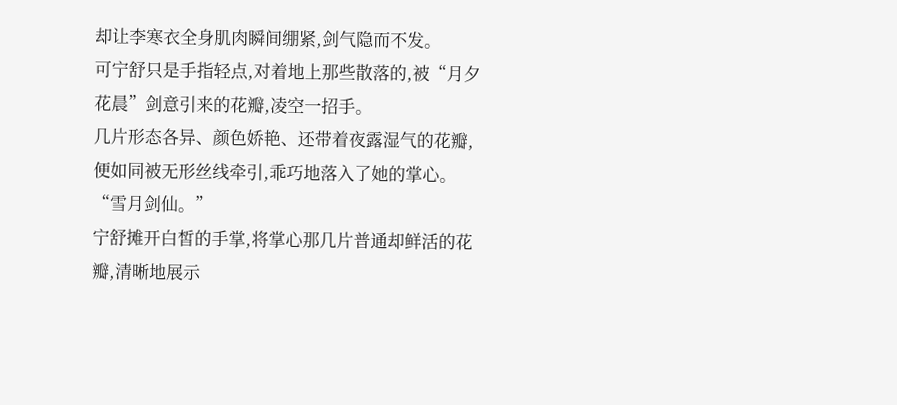却让李寒衣全身肌肉瞬间绷紧,剑气隐而不发。
可宁舒只是手指轻点,对着地上那些散落的,被“月夕花晨”剑意引来的花瓣,凌空一招手。
几片形态各异、颜色娇艳、还带着夜露湿气的花瓣,便如同被无形丝线牵引,乖巧地落入了她的掌心。
“雪月剑仙。”
宁舒摊开白皙的手掌,将掌心那几片普通却鲜活的花瓣,清晰地展示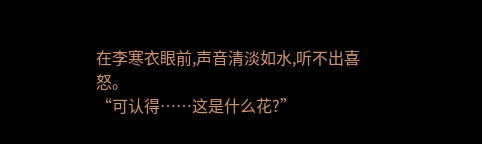在李寒衣眼前,声音清淡如水,听不出喜怒。
“可认得……这是什么花?”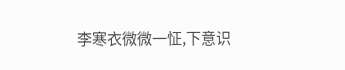李寒衣微微一怔,下意识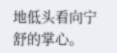地低头看向宁舒的掌心。